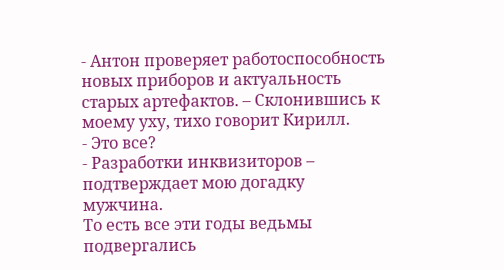- Антон проверяет работоспособность новых приборов и актуальность старых артефактов. – Склонившись к моему уху, тихо говорит Кирилл.
- Это все?
- Разработки инквизиторов – подтверждает мою догадку мужчина.
То есть все эти годы ведьмы подвергались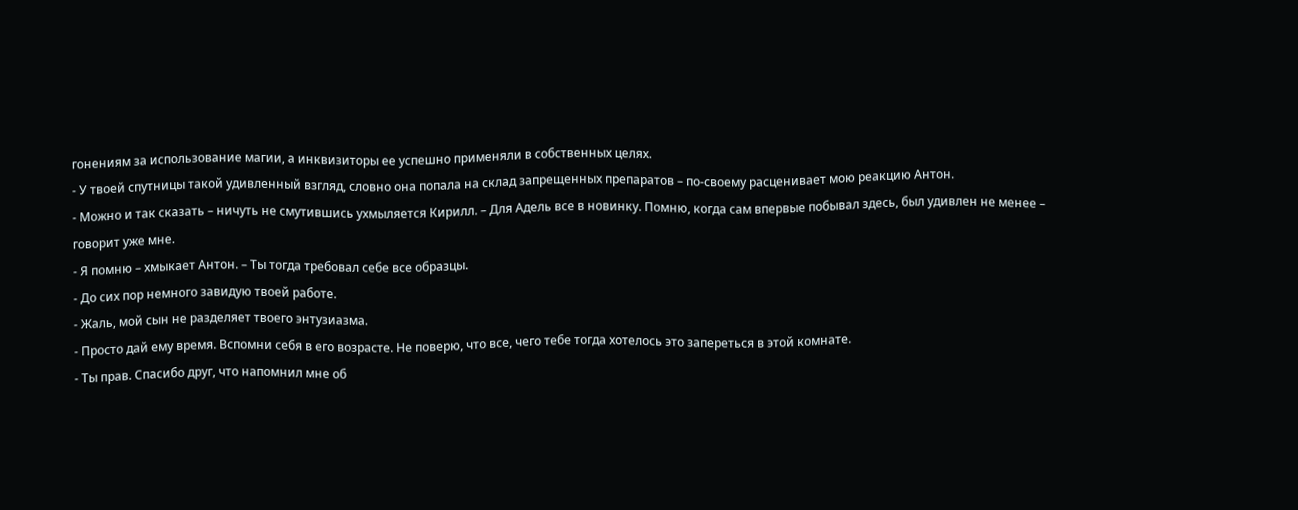гонениям за использование магии, а инквизиторы ее успешно применяли в собственных целях.
- У твоей спутницы такой удивленный взгляд, словно она попала на склад запрещенных препаратов – по-своему расценивает мою реакцию Антон.
- Можно и так сказать – ничуть не смутившись ухмыляется Кирилл. – Для Адель все в новинку. Помню, когда сам впервые побывал здесь, был удивлен не менее – говорит уже мне.
- Я помню – хмыкает Антон. – Ты тогда требовал себе все образцы.
- До сих пор немного завидую твоей работе.
- Жаль, мой сын не разделяет твоего энтузиазма.
- Просто дай ему время. Вспомни себя в его возрасте. Не поверю, что все, чего тебе тогда хотелось это запереться в этой комнате.
- Ты прав. Спасибо друг, что напомнил мне об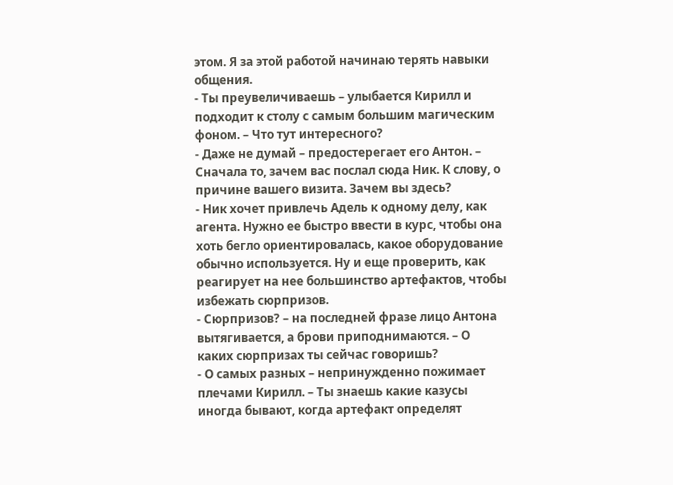этом. Я за этой работой начинаю терять навыки общения.
- Ты преувеличиваешь – улыбается Кирилл и подходит к столу с самым большим магическим фоном. – Что тут интересного?
- Даже не думай – предостерегает его Антон. – Сначала то, зачем вас послал сюда Ник. К слову, о причине вашего визита. Зачем вы здесь?
- Ник хочет привлечь Адель к одному делу, как агента. Нужно ее быстро ввести в курс, чтобы она хоть бегло ориентировалась, какое оборудование обычно используется. Ну и еще проверить, как реагирует на нее большинство артефактов, чтобы избежать сюрпризов.
- Сюрпризов? – на последней фразе лицо Антона вытягивается, а брови приподнимаются. – О каких сюрпризах ты сейчас говоришь?
- О самых разных – непринужденно пожимает плечами Кирилл. – Ты знаешь какие казусы иногда бывают, когда артефакт определят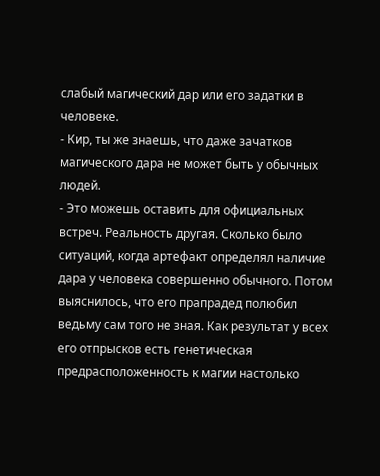слабый магический дар или его задатки в человеке.
- Кир, ты же знаешь, что даже зачатков магического дара не может быть у обычных людей.
- Это можешь оставить для официальных встреч. Реальность другая. Сколько было ситуаций, когда артефакт определял наличие дара у человека совершенно обычного. Потом выяснилось, что его прапрадед полюбил ведьму сам того не зная. Как результат у всех его отпрысков есть генетическая предрасположенность к магии настолько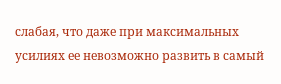слабая, что даже при максимальных усилиях ее невозможно развить в самый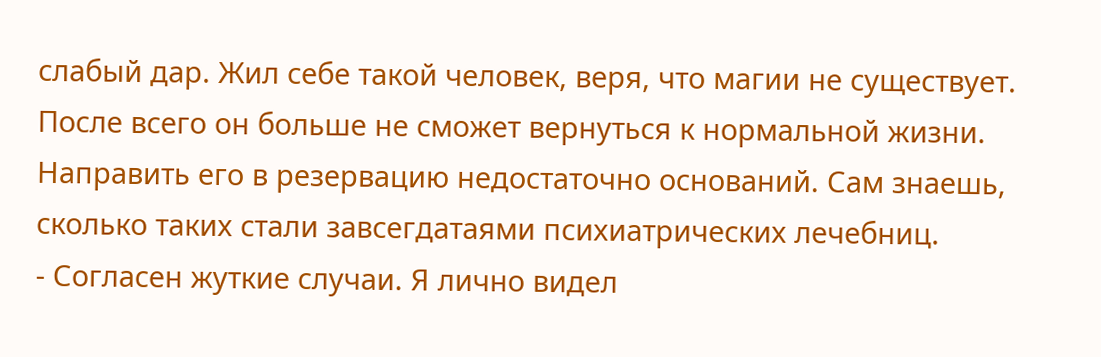слабый дар. Жил себе такой человек, веря, что магии не существует. После всего он больше не сможет вернуться к нормальной жизни. Направить его в резервацию недостаточно оснований. Сам знаешь, сколько таких стали завсегдатаями психиатрических лечебниц.
- Согласен жуткие случаи. Я лично видел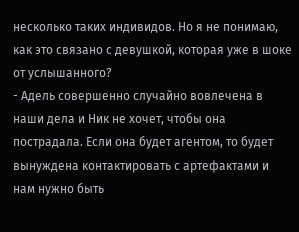несколько таких индивидов. Но я не понимаю, как это связано с девушкой, которая уже в шоке от услышанного?
- Адель совершенно случайно вовлечена в наши дела и Ник не хочет, чтобы она пострадала. Если она будет агентом, то будет вынуждена контактировать с артефактами и нам нужно быть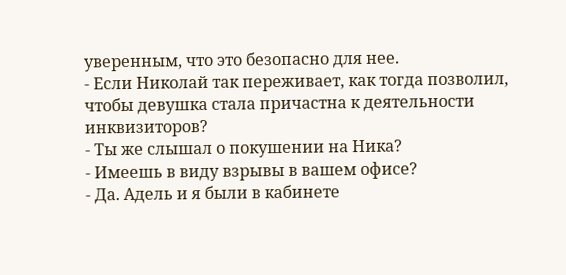уверенным, что это безопасно для нее.
- Если Николай так переживает, как тогда позволил, чтобы девушка стала причастна к деятельности инквизиторов?
- Ты же слышал о покушении на Ника?
- Имеешь в виду взрывы в вашем офисе?
- Да. Адель и я были в кабинете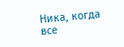Ника, когда все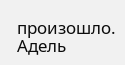произошло. Адель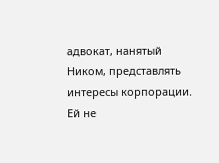адвокат, нанятый Ником, представлять интересы корпорации. Ей не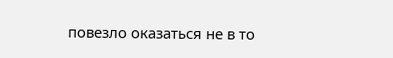повезло оказаться не в то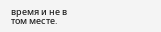время и не в том месте.